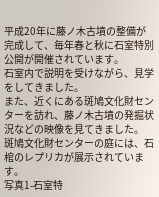平成20年に藤ノ木古墳の整備が完成して、毎年春と秋に石室特別公開が開催されています。
石室内で説明を受けながら、見学をしてきました。
また、近くにある斑鳩文化財センターを訪れ、藤ノ木古墳の発掘状況などの映像を見てきました。
斑鳩文化財センターの庭には、石棺のレプリカが展示されています。
写真1-石室特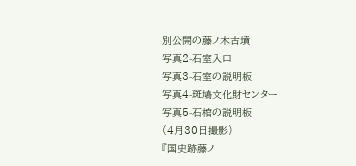別公開の藤ノ木古墳
写真2-石室入口
写真3-石室の説明板
写真4-斑鳩文化財センター
写真5-石棺の説明板
(4月30日撮影)
『国史跡藤ノ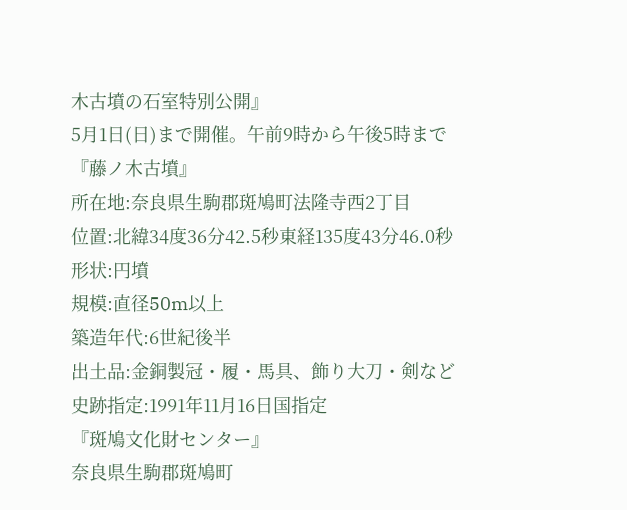木古墳の石室特別公開』
5月1日(日)まで開催。午前9時から午後5時まで
『藤ノ木古墳』
所在地:奈良県生駒郡斑鳩町法隆寺西2丁目
位置:北緯34度36分42.5秒東経135度43分46.0秒
形状:円墳
規模:直径50m以上
築造年代:6世紀後半
出土品:金銅製冠・履・馬具、飾り大刀・剣など
史跡指定:1991年11月16日国指定
『斑鳩文化財センター』
奈良県生駒郡斑鳩町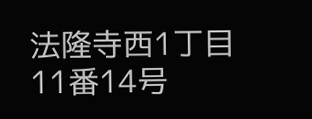法隆寺西1丁目11番14号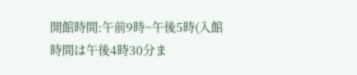開館時間:午前9時~午後5時(入館時間は午後4時30分ま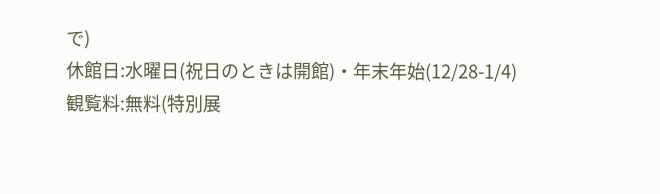で)
休館日:水曜日(祝日のときは開館)・年末年始(12/28-1/4)
観覧料:無料(特別展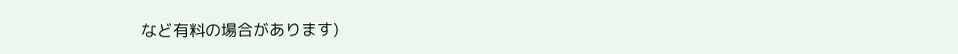など有料の場合があります)